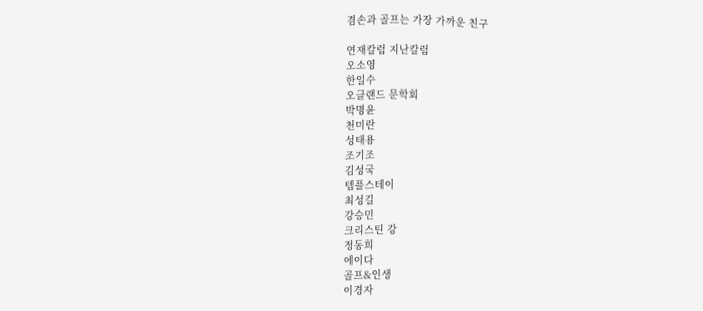겸손과 골프는 가장 가까운 친구

연재칼럼 지난칼럼
오소영
한일수
오클랜드 문학회
박명윤
천미란
성태용
조기조
김성국
템플스테이
최성길
강승민
크리스틴 강
정동희
에이다
골프&인생
이경자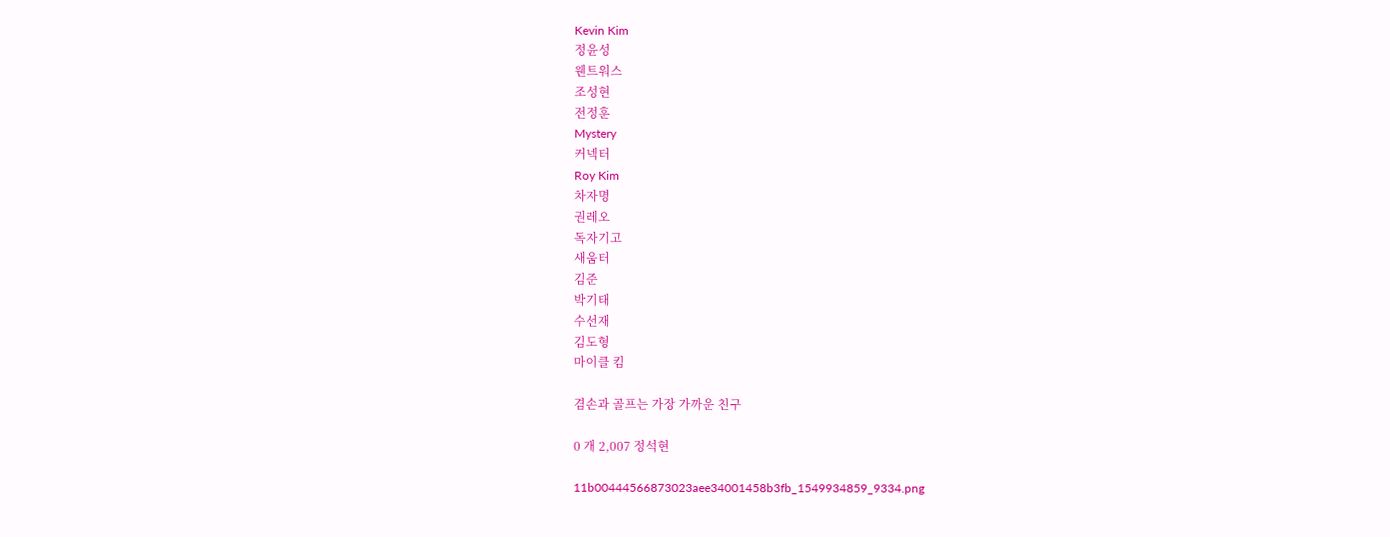Kevin Kim
정윤성
웬트워스
조성현
전정훈
Mystery
커넥터
Roy Kim
차자명
권레오
독자기고
새움터
김준
박기태
수선재
김도형
마이클 킴

겸손과 골프는 가장 가까운 친구

0 개 2,007 정석현

11b00444566873023aee34001458b3fb_1549934859_9334.png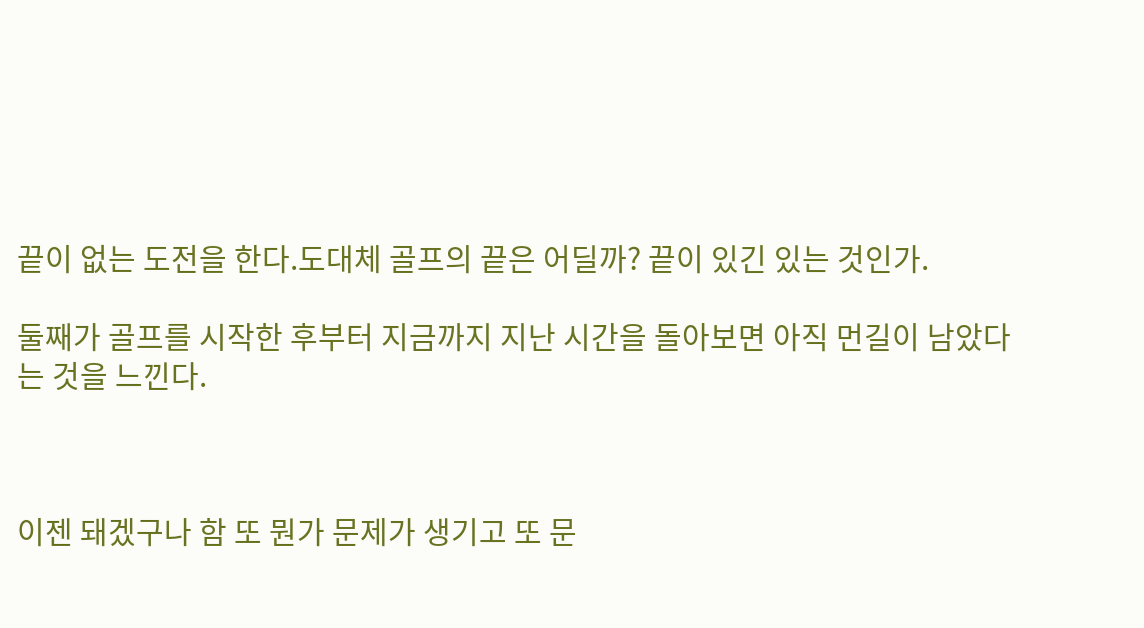끝이 없는 도전을 한다.도대체 골프의 끝은 어딜까? 끝이 있긴 있는 것인가.

둘째가 골프를 시작한 후부터 지금까지 지난 시간을 돌아보면 아직 먼길이 남았다는 것을 느낀다.



이젠 돼겠구나 함 또 뭔가 문제가 생기고 또 문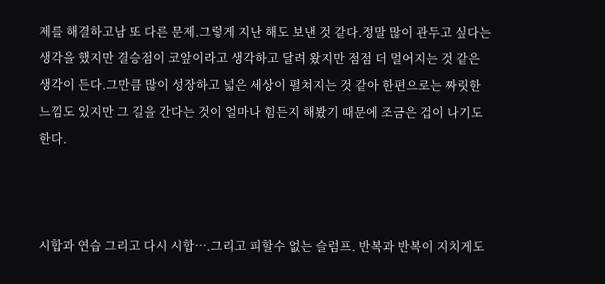제를 해결하고남 또 다른 문제.그렇게 지난 해도 보낸 것 같다.정말 많이 관두고 싶다는생각을 했지만 결승점이 코앞이라고 생각하고 달려 왔지만 점점 더 멀어지는 것 같은 생각이 든다.그만큼 많이 성장하고 넓은 세상이 펼쳐지는 것 같아 한편으로는 짜릿한 느낌도 있지만 그 길을 간다는 것이 얼마나 힘든지 해봤기 때문에 조금은 겁이 나기도 한다.



시합과 연습 그리고 다시 시합….그리고 피할수 없는 슬럼프. 반복과 반복이 지치게도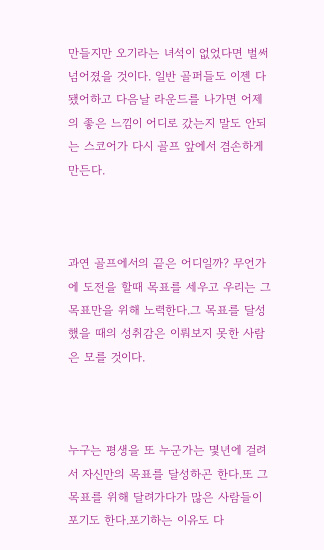만들지만 오기라는 녀석이 없었다면 벌써 넘어졌을 것이다. 일반 골퍼들도 이젠 다 됐어하고 다음날 라운드를 나가면 어제의 좋은 느낌이 어디로 갔는지 말도 안되는 스코어가 다시 골프 앞에서 겸손하게 만든다.



과연 골프에서의 끝은 어디일까? 무언가에 도전을 할때 목표를 세우고 우리는 그 목표만을 위해 노력한다.그 목표를 달성했을 때의 성취감은 이뤄보지 못한 사람은 모를 것이다.



누구는 평생을 또 누군가는 몇년에 걸려서 자신만의 목표를 달성하곤 한다.또 그 목표를 위해 달려가다가 많은 사람들이 포기도 한다.포기하는 이유도 다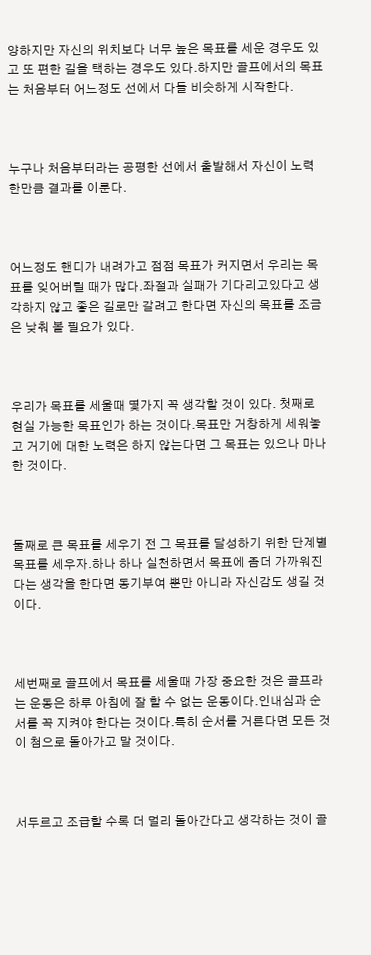양하지만 자신의 위치보다 너무 높은 목표를 세운 경우도 있고 또 편한 길을 택하는 경우도 있다.하지만 골프에서의 목표는 처음부터 어느정도 선에서 다들 비슷하게 시작한다.



누구나 처음부터라는 공평한 선에서 출발해서 자신이 노력한만큼 결과를 이룬다.



어느정도 핸디가 내려가고 점점 목표가 커지면서 우리는 목표를 잊어버릴 때가 많다.좌절과 실패가 기다리고있다고 생 각하지 않고 좋은 길로만 갈려고 한다면 자신의 목표를 조금은 낮춰 볼 필요가 있다.



우리가 목표를 세울때 몇가지 꼭 생각할 것이 있다. 첫째로 현실 가능한 목표인가 하는 것이다.목표만 거창하게 세워놓고 거기에 대한 노력은 하지 않는다면 그 목표는 있으나 마나한 것이다.



둘째로 큰 목표를 세우기 전 그 목표를 달성하기 위한 단계별 목표를 세우자.하나 하나 실천하면서 목표에 좀더 가까워진다는 생각을 한다면 동기부여 뿐만 아니라 자신감도 생길 것이다.



세번째로 골프에서 목표를 세울때 가장 중요한 것은 골프라는 운동은 하루 아침에 잘 할 수 없는 운동이다.인내심과 순서를 꼭 지켜야 한다는 것이다.특히 순서를 거른다면 모든 것이 첨으로 돌아가고 말 것이다.



서두르고 조급할 수록 더 멀리 돌아간다고 생각하는 것이 골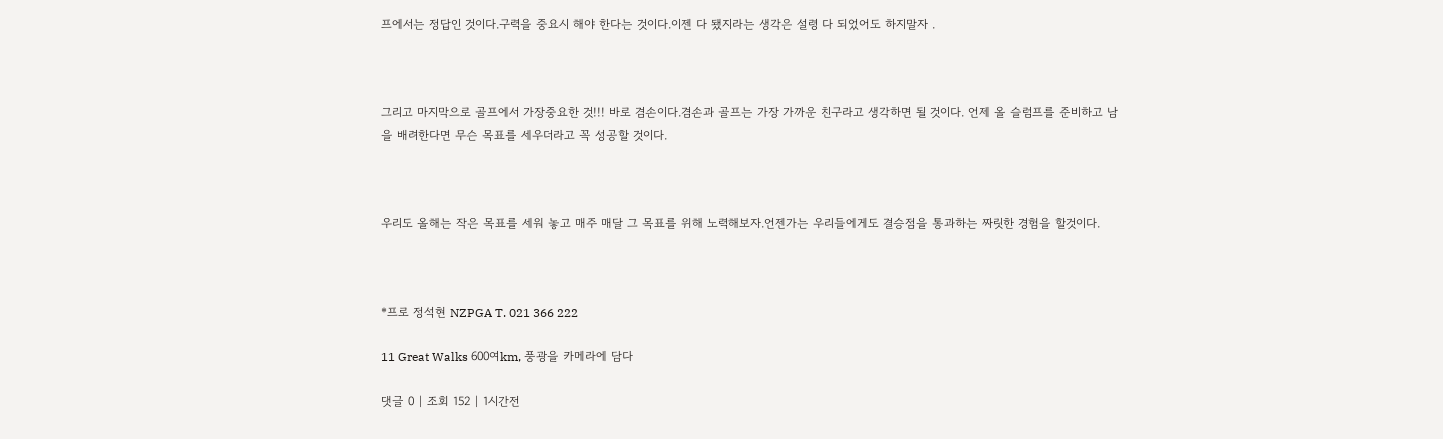프에서는 정답인 것이다.구력을 중요시 해야 한다는 것이다.이젠 다 됐지라는 생각은 설령 다 되었어도 하지말자 .



그리고 마지막으로 골프에서 가장중요한 것!!! 바로 겸손이다.겸손과 골프는 가장 가까운 친구라고 생각하면 될 것이다. 언제 올 슬럼프를 준비하고 남을 배려한다면 무슨 목표를 세우더라고 꼭 성공할 것이다.



우리도 올해는 작은 목표를 세워 놓고 매주 매달 그 목표를 위해 노력해보자.언젠가는 우리들에게도 결승점을 통과하는 짜릿한 경험을 할것이다.



*프로 정석현 NZPGA T. 021 366 222

11 Great Walks 600여km, 풍광을 카메라에 담다

댓글 0 | 조회 152 | 1시간전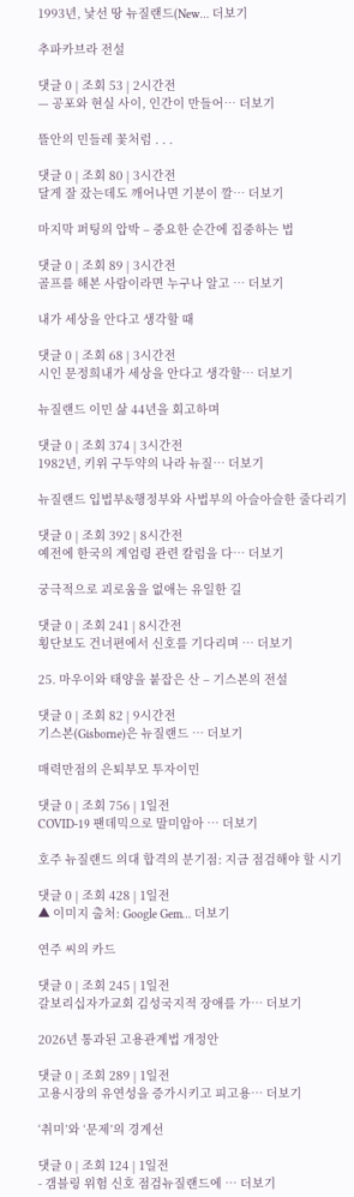1993년, 낯선 땅 뉴질랜드(New… 더보기

추파카브라 전설

댓글 0 | 조회 53 | 2시간전
— 공포와 현실 사이, 인간이 만들어… 더보기

뜰안의 민들레 꽃처럼 . . .

댓글 0 | 조회 80 | 3시간전
달게 잘 잤는데도 깨어나면 기분이 깔… 더보기

마지막 퍼팅의 압박 – 중요한 순간에 집중하는 법

댓글 0 | 조회 89 | 3시간전
골프를 해본 사람이라면 누구나 알고 … 더보기

내가 세상을 안다고 생각할 때

댓글 0 | 조회 68 | 3시간전
시인 문정희내가 세상을 안다고 생각할… 더보기

뉴질랜드 이민 삶 44년을 회고하며

댓글 0 | 조회 374 | 3시간전
1982년, 키위 구두약의 나라 뉴질… 더보기

뉴질랜드 입법부&행정부와 사법부의 아슬아슬한 줄다리기

댓글 0 | 조회 392 | 8시간전
예전에 한국의 계엄령 관련 칼럼을 다… 더보기

궁극적으로 괴로움을 없애는 유일한 길

댓글 0 | 조회 241 | 8시간전
횡단보도 건너편에서 신호를 기다리며 … 더보기

25. 마우이와 태양을 붙잡은 산 – 기스본의 전설

댓글 0 | 조회 82 | 9시간전
기스본(Gisborne)은 뉴질랜드 … 더보기

매력만점의 은퇴부모 투자이민

댓글 0 | 조회 756 | 1일전
COVID-19 팬데믹으로 말미암아 … 더보기

호주 뉴질랜드 의대 합격의 분기점: 지금 점검해야 할 시기

댓글 0 | 조회 428 | 1일전
▲ 이미지 출처: Google Gem… 더보기

연주 씨의 카드

댓글 0 | 조회 245 | 1일전
갈보리십자가교회 김성국지적 장애를 가… 더보기

2026년 통과된 고용관계법 개정안

댓글 0 | 조회 289 | 1일전
고용시장의 유연성을 증가시키고 피고용… 더보기

‘취미’와 ‘문제’의 경계선

댓글 0 | 조회 124 | 1일전
- 갬블링 위험 신호 점검뉴질랜드에 … 더보기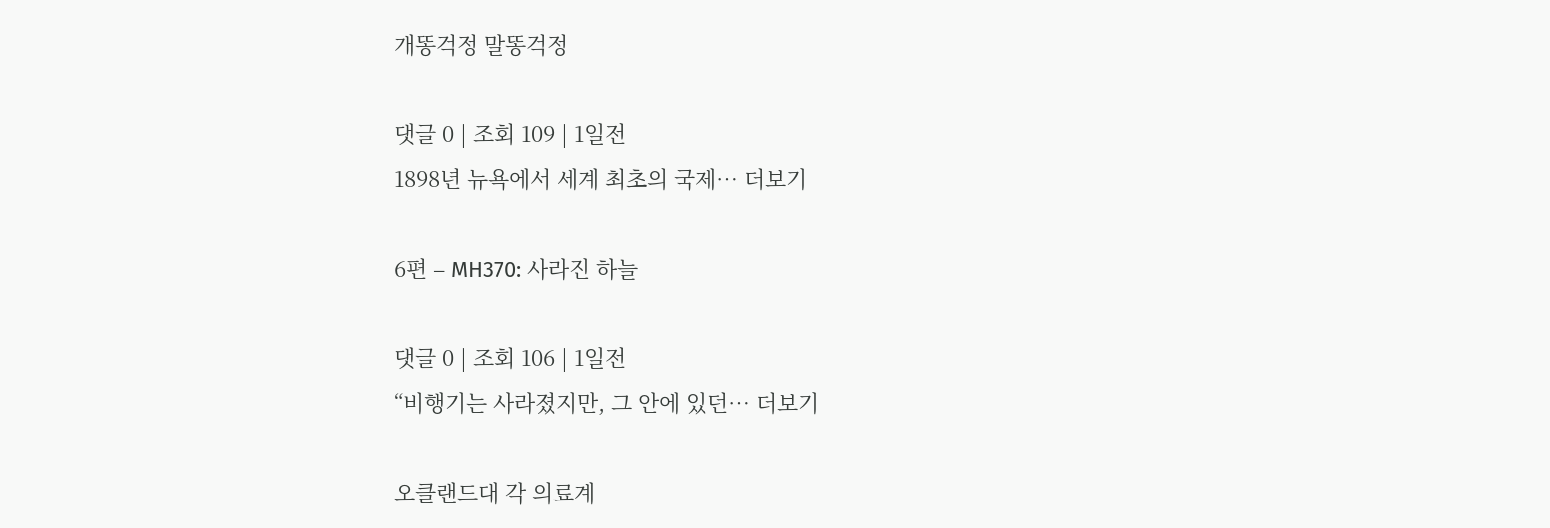개똥걱정 말똥걱정

댓글 0 | 조회 109 | 1일전
1898년 뉴욕에서 세계 최초의 국제… 더보기

6편 – MH370: 사라진 하늘

댓글 0 | 조회 106 | 1일전
“비행기는 사라졌지만, 그 안에 있던… 더보기

오클랜드대 각 의료계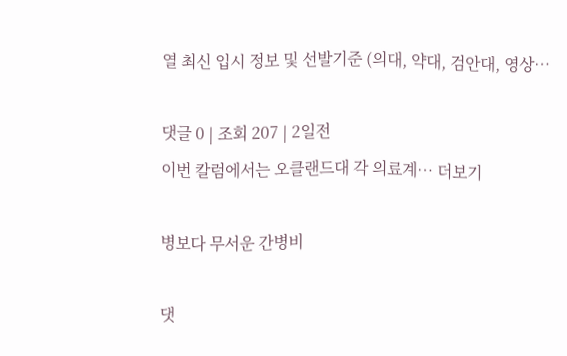열 최신 입시 정보 및 선발기준 (의대, 약대, 검안대, 영상…

댓글 0 | 조회 207 | 2일전
이번 칼럼에서는 오클랜드대 각 의료계… 더보기

병보다 무서운 간병비

댓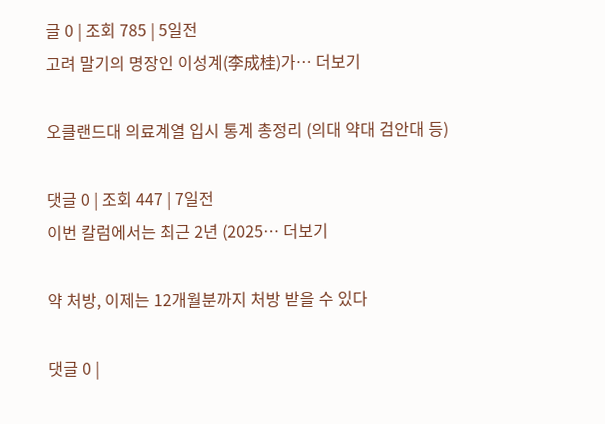글 0 | 조회 785 | 5일전
고려 말기의 명장인 이성계(李成桂)가… 더보기

오클랜드대 의료계열 입시 통계 총정리 (의대 약대 검안대 등)

댓글 0 | 조회 447 | 7일전
이번 칼럼에서는 최근 2년 (2025… 더보기

약 처방, 이제는 12개월분까지 처방 받을 수 있다

댓글 0 |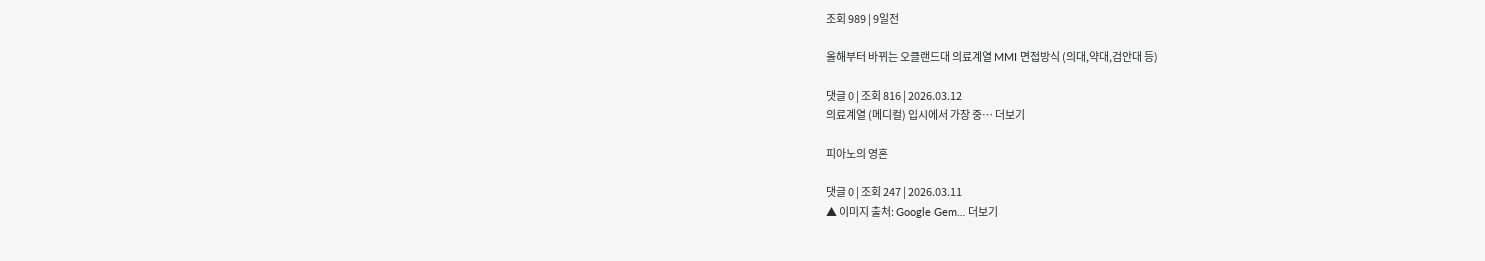조회 989 | 9일전

올해부터 바뀌는 오클랜드대 의료계열 MMI 면접방식 (의대,약대,검안대 등)

댓글 0 | 조회 816 | 2026.03.12
의료계열 (메디컬) 입시에서 가장 중… 더보기

피아노의 영혼

댓글 0 | 조회 247 | 2026.03.11
▲ 이미지 출처: Google Gem… 더보기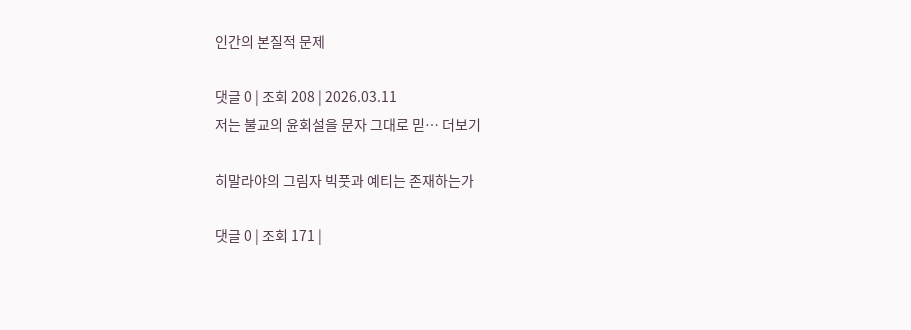인간의 본질적 문제

댓글 0 | 조회 208 | 2026.03.11
저는 불교의 윤회설을 문자 그대로 믿… 더보기

히말라야의 그림자 빅풋과 예티는 존재하는가

댓글 0 | 조회 171 |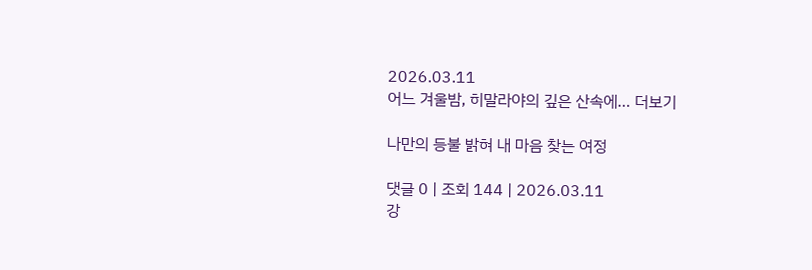2026.03.11
어느 겨울밤, 히말라야의 깊은 산속에… 더보기

나만의 등불 밝혀 내 마음 찾는 여정

댓글 0 | 조회 144 | 2026.03.11
강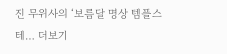진 무위사의 ‘보름달 명상 템플스테… 더보기